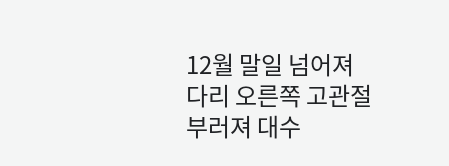12월 말일 넘어져 다리 오른쪽 고관절 부러져 대수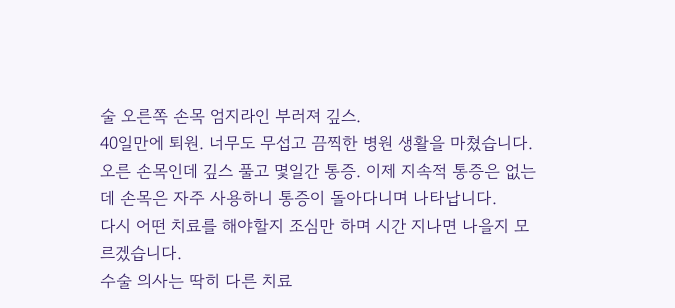술 오른쪽 손목 엄지라인 부러져 깊스.
40일만에 퇴원. 너무도 무섭고 끔찍한 병원 생활을 마쳤습니다.
오른 손목인데 깊스 풀고 몇일간 통증. 이제 지속적 통증은 없는데 손목은 자주 사용하니 통증이 돌아다니며 나타납니다.
다시 어떤 치료를 해야할지 조심만 하며 시간 지나면 나을지 모르겠습니다.
수술 의사는 딱히 다른 치료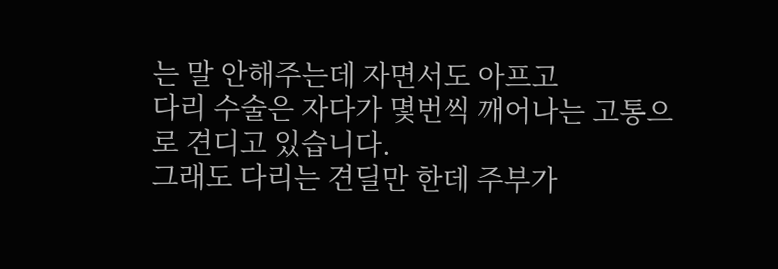는 말 안해주는데 자면서도 아프고
다리 수술은 자다가 몇번씩 깨어나는 고통으로 견디고 있습니다.
그래도 다리는 견딜만 한데 주부가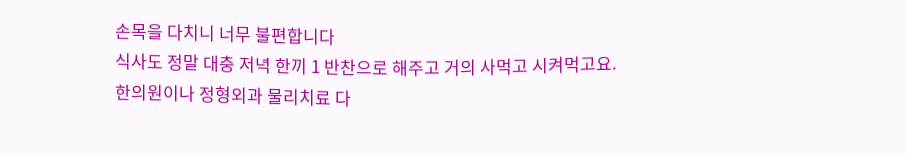손목을 다치니 너무 불편합니다
식사도 정말 대충 저녁 한끼 1 반찬으로 해주고 거의 사먹고 시켜먹고요.
한의원이나 정형외과 물리치료 다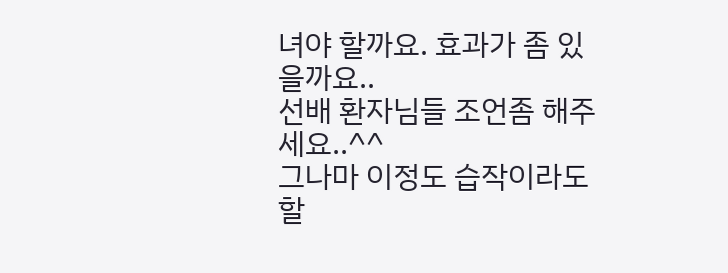녀야 할까요. 효과가 좀 있을까요..
선배 환자님들 조언좀 해주세요..^^
그나마 이정도 습작이라도 할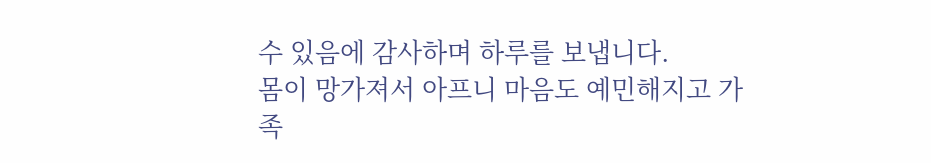수 있음에 감사하며 하루를 보냅니다.
몸이 망가져서 아프니 마음도 예민해지고 가족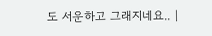도 서운하고 그래지네요.. |